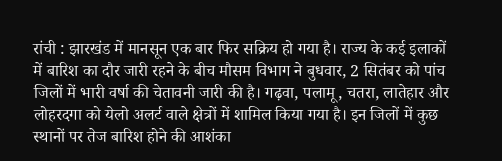रांची : झारखंड में मानसून एक बार फिर सक्रिय हो गया है। राज्य के कई इलाकों में बारिश का दौर जारी रहने के बीच मौसम विभाग ने बुधवार, 2 सितंबर को पांच जिलों में भारी वर्षा की चेतावनी जारी की है। गढ़वा, पलामू, चतरा, लातेहार और लोहरदगा को येलो अलर्ट वाले क्षेत्रों में शामिल किया गया है। इन जिलों में कुछ स्थानों पर तेज बारिश होने की आशंका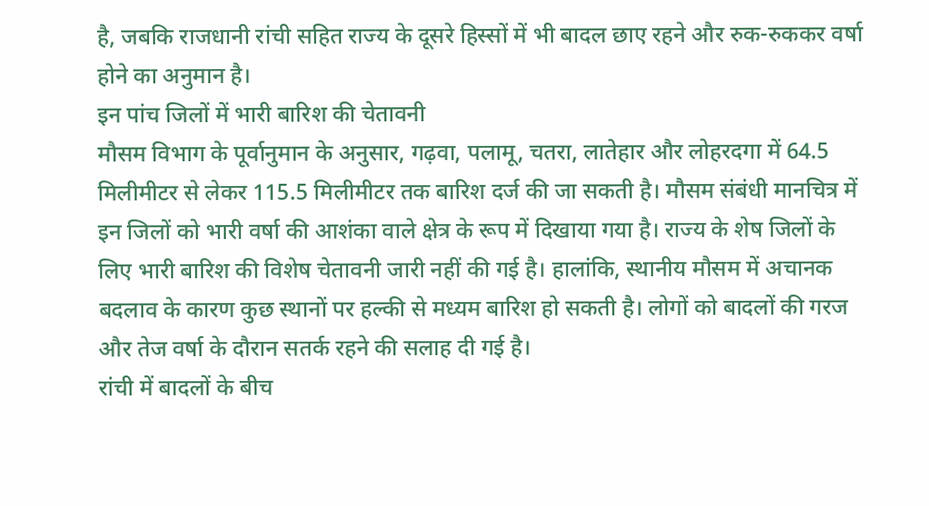है, जबकि राजधानी रांची सहित राज्य के दूसरे हिस्सों में भी बादल छाए रहने और रुक-रुककर वर्षा होने का अनुमान है।
इन पांच जिलों में भारी बारिश की चेतावनी
मौसम विभाग के पूर्वानुमान के अनुसार, गढ़वा, पलामू, चतरा, लातेहार और लोहरदगा में 64.5 मिलीमीटर से लेकर 115.5 मिलीमीटर तक बारिश दर्ज की जा सकती है। मौसम संबंधी मानचित्र में इन जिलों को भारी वर्षा की आशंका वाले क्षेत्र के रूप में दिखाया गया है। राज्य के शेष जिलों के लिए भारी बारिश की विशेष चेतावनी जारी नहीं की गई है। हालांकि, स्थानीय मौसम में अचानक बदलाव के कारण कुछ स्थानों पर हल्की से मध्यम बारिश हो सकती है। लोगों को बादलों की गरज और तेज वर्षा के दौरान सतर्क रहने की सलाह दी गई है।
रांची में बादलों के बीच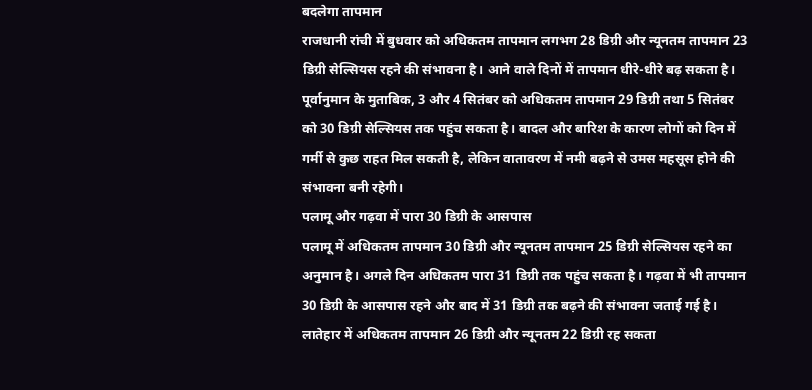बदलेगा तापमान
राजधानी रांची में बुधवार को अधिकतम तापमान लगभग 28 डिग्री और न्यूनतम तापमान 23 डिग्री सेल्सियस रहने की संभावना है। आने वाले दिनों में तापमान धीरे-धीरे बढ़ सकता है। पूर्वानुमान के मुताबिक, 3 और 4 सितंबर को अधिकतम तापमान 29 डिग्री तथा 5 सितंबर को 30 डिग्री सेल्सियस तक पहुंच सकता है। बादल और बारिश के कारण लोगों को दिन में गर्मी से कुछ राहत मिल सकती है, लेकिन वातावरण में नमी बढ़ने से उमस महसूस होने की संभावना बनी रहेगी।
पलामू और गढ़वा में पारा 30 डिग्री के आसपास
पलामू में अधिकतम तापमान 30 डिग्री और न्यूनतम तापमान 25 डिग्री सेल्सियस रहने का अनुमान है। अगले दिन अधिकतम पारा 31 डिग्री तक पहुंच सकता है। गढ़वा में भी तापमान 30 डिग्री के आसपास रहने और बाद में 31 डिग्री तक बढ़ने की संभावना जताई गई है। लातेहार में अधिकतम तापमान 26 डिग्री और न्यूनतम 22 डिग्री रह सकता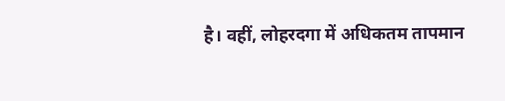है। वहीं, लोहरदगा में अधिकतम तापमान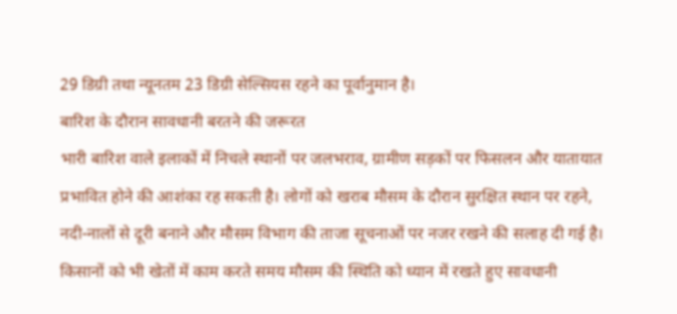29 डिग्री तथा न्यूनतम 23 डिग्री सेल्सियस रहने का पूर्वानुमान है।
बारिश के दौरान सावधानी बरतने की जरूरत
भारी बारिश वाले इलाकों में निचले स्थानों पर जलभराव, ग्रामीण सड़कों पर फिसलन और यातायात प्रभावित होने की आशंका रह सकती है। लोगों को खराब मौसम के दौरान सुरक्षित स्थान पर रहने, नदी-नालों से दूरी बनाने और मौसम विभाग की ताजा सूचनाओं पर नजर रखने की सलाह दी गई है। किसानों को भी खेतों में काम करते समय मौसम की स्थिति को ध्यान में रखते हुए सावधानी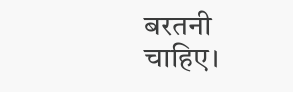बरतनी चाहिए।